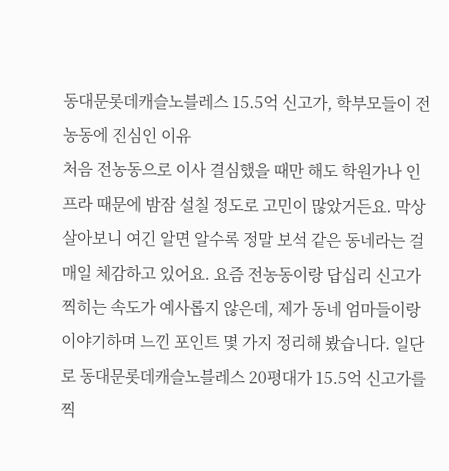동대문롯데캐슬노블레스 15.5억 신고가, 학부모들이 전농동에 진심인 이유
처음 전농동으로 이사 결심했을 때만 해도 학원가나 인프라 때문에 밤잠 설칠 정도로 고민이 많았거든요. 막상 살아보니 여긴 알면 알수록 정말 보석 같은 동네라는 걸 매일 체감하고 있어요. 요즘 전농동이랑 답십리 신고가 찍히는 속도가 예사롭지 않은데, 제가 동네 엄마들이랑 이야기하며 느낀 포인트 몇 가지 정리해 봤습니다. 일단 로 동대문롯데캐슬노블레스 20평대가 15.5억 신고가를 찍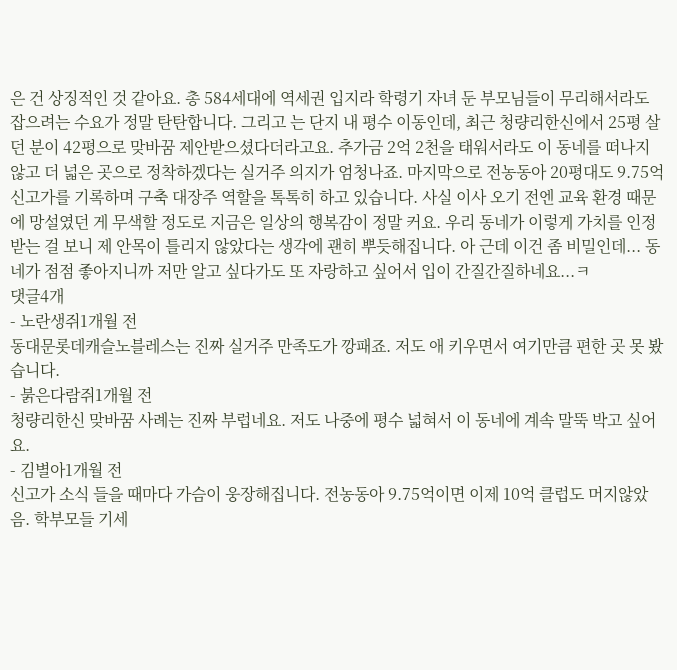은 건 상징적인 것 같아요. 총 584세대에 역세권 입지라 학령기 자녀 둔 부모님들이 무리해서라도 잡으려는 수요가 정말 탄탄합니다. 그리고 는 단지 내 평수 이동인데, 최근 청량리한신에서 25평 살던 분이 42평으로 맞바꿈 제안받으셨다더라고요. 추가금 2억 2천을 태워서라도 이 동네를 떠나지 않고 더 넓은 곳으로 정착하겠다는 실거주 의지가 엄청나죠. 마지막으로 전농동아 20평대도 9.75억 신고가를 기록하며 구축 대장주 역할을 톡톡히 하고 있습니다. 사실 이사 오기 전엔 교육 환경 때문에 망설였던 게 무색할 정도로 지금은 일상의 행복감이 정말 커요. 우리 동네가 이렇게 가치를 인정받는 걸 보니 제 안목이 틀리지 않았다는 생각에 괜히 뿌듯해집니다. 아 근데 이건 좀 비밀인데... 동네가 점점 좋아지니까 저만 알고 싶다가도 또 자랑하고 싶어서 입이 간질간질하네요...ㅋ
댓글4개
- 노란생쥐1개월 전
동대문롯데캐슬노블레스는 진짜 실거주 만족도가 깡패죠. 저도 애 키우면서 여기만큼 편한 곳 못 봤습니다.
- 붉은다람쥐1개월 전
청량리한신 맞바꿈 사례는 진짜 부럽네요. 저도 나중에 평수 넓혀서 이 동네에 계속 말뚝 박고 싶어요.
- 김별아1개월 전
신고가 소식 들을 때마다 가슴이 웅장해집니다. 전농동아 9.75억이면 이제 10억 클럽도 머지않았음. 학부모들 기세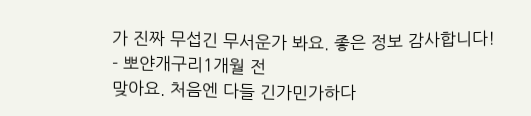가 진짜 무섭긴 무서운가 봐요. 좋은 정보 감사합니다!
- 뽀얀개구리1개월 전
맞아요. 처음엔 다들 긴가민가하다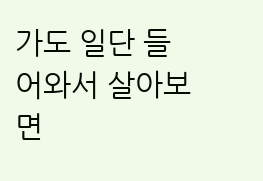가도 일단 들어와서 살아보면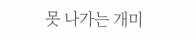못 나가는 개미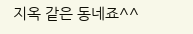지옥 같은 동네죠^^